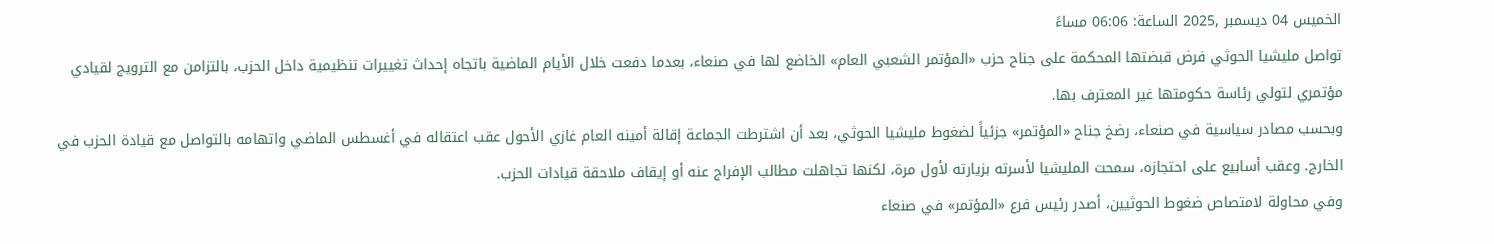الخميس 04 ديسمبر ,2025 الساعة: 06:06 مساءً
تواصل مليشيا الحوثي فرض قبضتها المحكمة على جناح حزب «المؤتمر الشعبي العام» الخاضع لها في صنعاء، بعدما دفعت خلال الأيام الماضية باتجاه إحداث تغييرات تنظيمية داخل الحزب، بالتزامن مع الترويج لقيادي مؤتمري لتولي رئاسة حكومتها غير المعترف بها.
وبحسب مصادر سياسية في صنعاء، رضخ جناح «المؤتمر» جزئياً لضغوط مليشيا الحوثي، بعد أن اشترطت الجماعة إقالة أمينه العام غازي الأحول عقب اعتقاله في أغسطس الماضي واتهامه بالتواصل مع قيادة الحزب في الخارج. وعقب أسابيع على احتجازه، سمحت المليشيا لأسرته بزيارته لأول مرة، لكنها تجاهلت مطالب الإفراج عنه أو إيقاف ملاحقة قيادات الحزب.
وفي محاولة لامتصاص ضغوط الحوثيين، أصدر رئيس فرع «المؤتمر» في صنعاء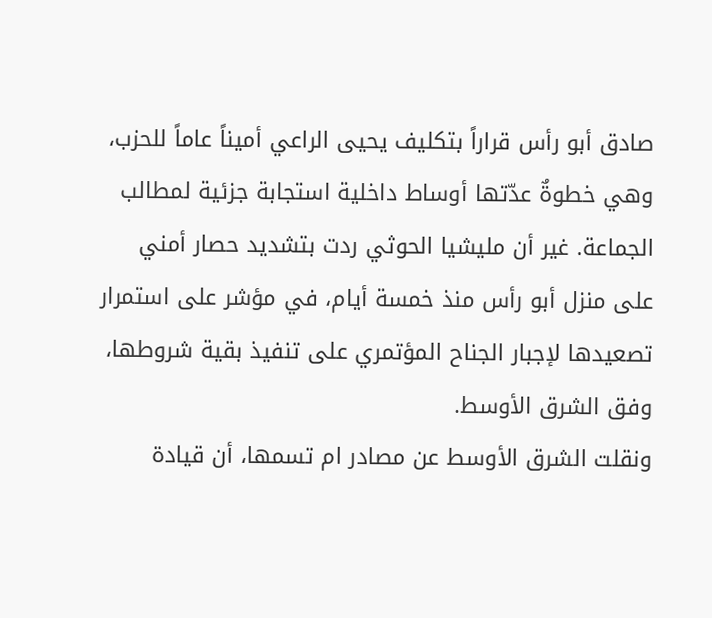صادق أبو رأس قراراً بتكليف يحيى الراعي أميناً عاماً للحزب، وهي خطوةٌ عدّتها أوساط داخلية استجابة جزئية لمطالب الجماعة. غير أن مليشيا الحوثي ردت بتشديد حصار أمني على منزل أبو رأس منذ خمسة أيام، في مؤشر على استمرار تصعيدها لإجبار الجناح المؤتمري على تنفيذ بقية شروطها، وفق الشرق الأوسط.
ونقلت الشرق الأوسط عن مصادر ام تسمها، أن قيادة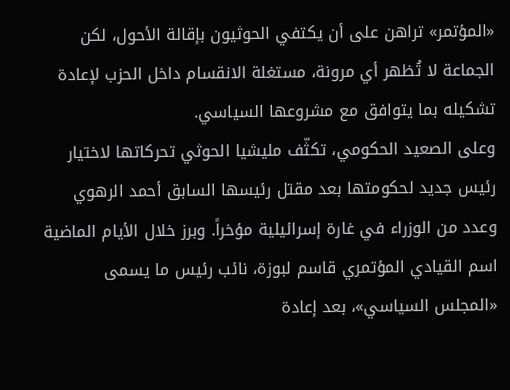«المؤتمر» تراهن على أن يكتفي الحوثيون بإقالة الأحول، لكن الجماعة لا تُظهر أي مرونة، مستغلة الانقسام داخل الحزب لإعادة تشكيله بما يتوافق مع مشروعها السياسي.
وعلى الصعيد الحكومي، تكثّف مليشيا الحوثي تحركاتها لاختيار رئيس جديد لحكومتها بعد مقتل رئيسها السابق أحمد الرهوي وعدد من الوزراء في غارة إسرائيلية مؤخراً. وبرز خلال الأيام الماضية اسم القيادي المؤتمري قاسم لبوزة، نائب رئيس ما يسمى «المجلس السياسي»، بعد إعادة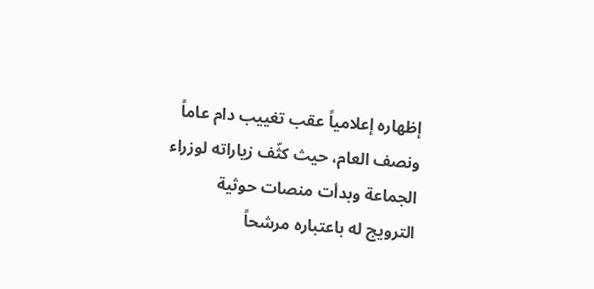إظهاره إعلامياً عقب تغييب دام عاماً ونصف العام، حيث كثّف زياراته لوزراء الجماعة وبدأت منصات حوثية الترويج له باعتباره مرشحاً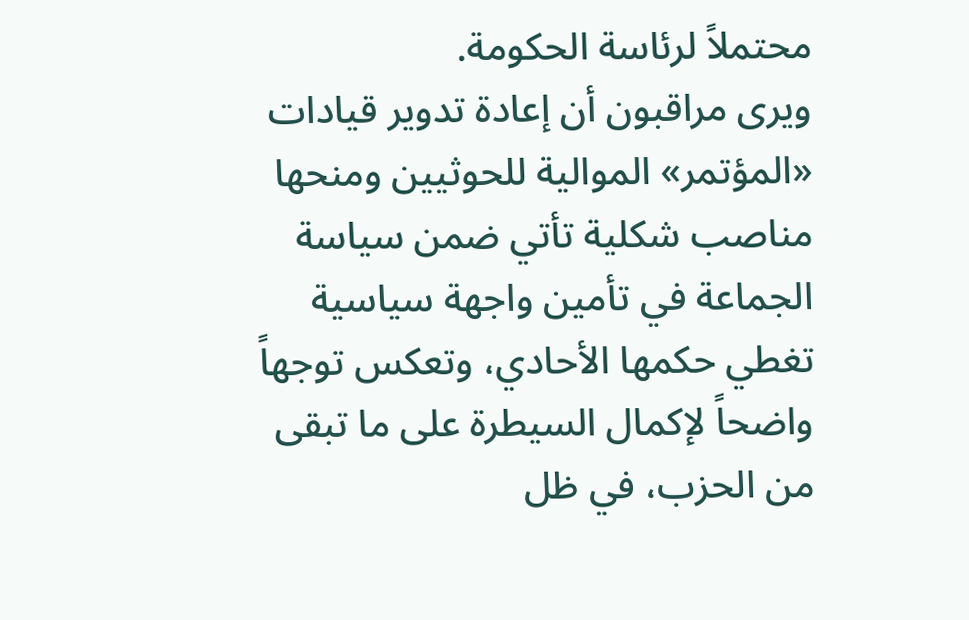محتملاً لرئاسة الحكومة.
ويرى مراقبون أن إعادة تدوير قيادات «المؤتمر» الموالية للحوثيين ومنحها مناصب شكلية تأتي ضمن سياسة الجماعة في تأمين واجهة سياسية تغطي حكمها الأحادي، وتعكس توجهاً واضحاً لإكمال السيطرة على ما تبقى من الحزب، في ظل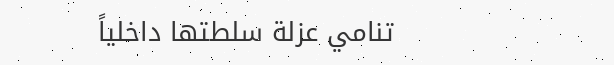تنامي عزلة سلطتها داخلياً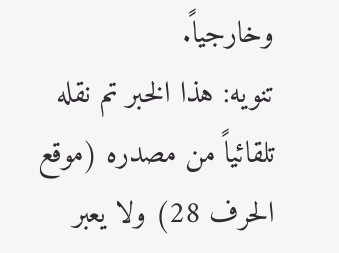وخارجياً.
تنويه: هذا الخبر تم نقله تلقائياً من مصدره (موقع الحرف 28) ولا يعبر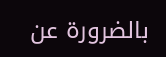بالضرورة عن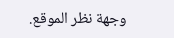وجهة نظر الموقع.